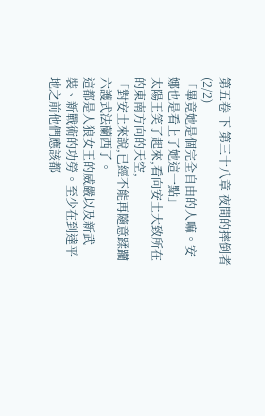第五卷 下 第三十八章 夜間的摔倒者(2/2)
「畢竟她是個完全自由的人嘛。安娜也是看上了她這一點」
太陽王笑了起來,看向安土大致所在的東南方向的天空,
「對安土來說,已經不能再隨意蹂躪六護式法蘭西了。
這都是人狼女王的威嚴以及新武裝、新戰術的功勞。至少在到達平地之前他們應該都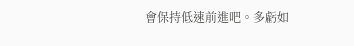會保持低速前進吧。多虧如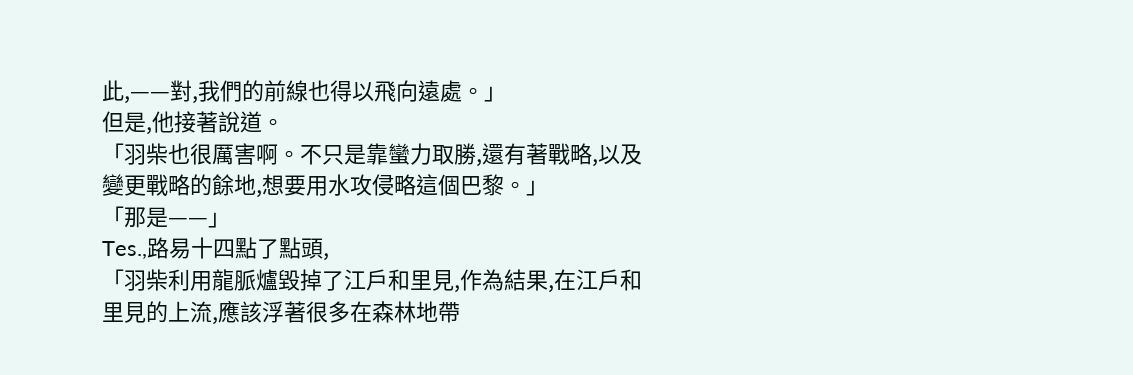此,——對,我們的前線也得以飛向遠處。」
但是,他接著說道。
「羽柴也很厲害啊。不只是靠蠻力取勝,還有著戰略,以及變更戰略的餘地,想要用水攻侵略這個巴黎。」
「那是——」
Tes.,路易十四點了點頭,
「羽柴利用龍脈爐毀掉了江戶和里見,作為結果,在江戶和里見的上流,應該浮著很多在森林地帶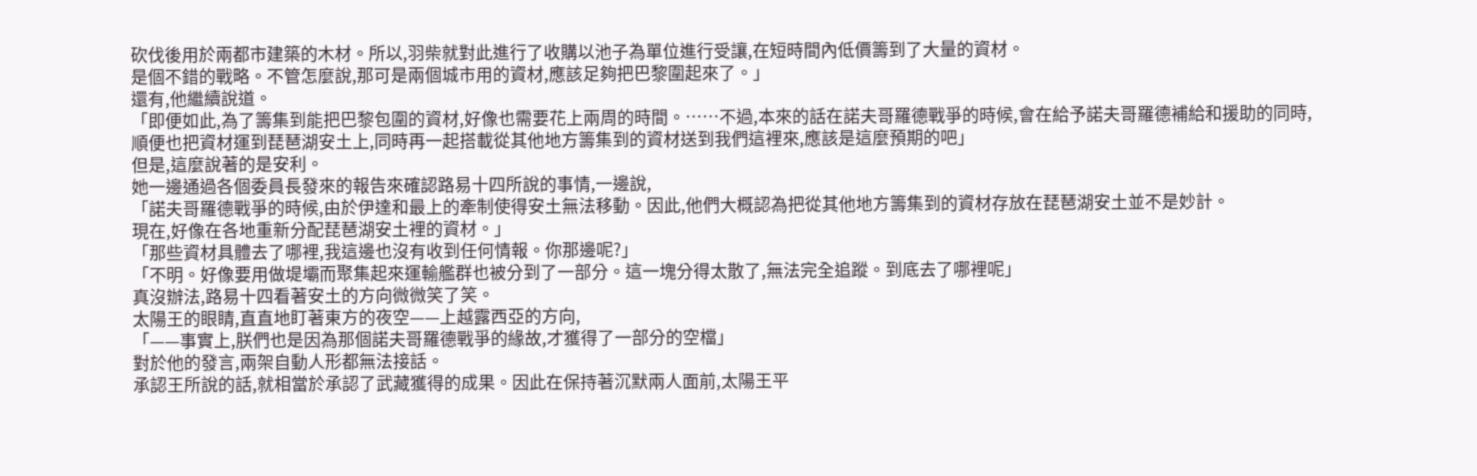砍伐後用於兩都市建築的木材。所以,羽柴就對此進行了收購以池子為單位進行受讓,在短時間內低價籌到了大量的資材。
是個不錯的戰略。不管怎麼說,那可是兩個城市用的資材,應該足夠把巴黎圍起來了。」
還有,他繼續說道。
「即便如此,為了籌集到能把巴黎包圍的資材,好像也需要花上兩周的時間。……不過,本來的話在諾夫哥羅德戰爭的時候,會在給予諾夫哥羅德補給和援助的同時,順便也把資材運到琵琶湖安土上,同時再一起搭載從其他地方籌集到的資材送到我們這裡來,應該是這麼預期的吧」
但是,這麼說著的是安利。
她一邊通過各個委員長發來的報告來確認路易十四所說的事情,一邊說,
「諾夫哥羅德戰爭的時候,由於伊達和最上的牽制使得安土無法移動。因此,他們大概認為把從其他地方籌集到的資材存放在琵琶湖安土並不是妙計。
現在,好像在各地重新分配琵琶湖安土裡的資材。」
「那些資材具體去了哪裡,我這邊也沒有收到任何情報。你那邊呢?」
「不明。好像要用做堤壩而聚集起來運輸艦群也被分到了一部分。這一塊分得太散了,無法完全追蹤。到底去了哪裡呢」
真沒辦法,路易十四看著安土的方向微微笑了笑。
太陽王的眼睛,直直地盯著東方的夜空——上越露西亞的方向,
「——事實上,朕們也是因為那個諾夫哥羅德戰爭的緣故,才獲得了一部分的空檔」
對於他的發言,兩架自動人形都無法接話。
承認王所說的話,就相當於承認了武藏獲得的成果。因此在保持著沉默兩人面前,太陽王平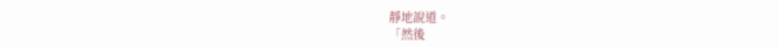靜地說道。
「然後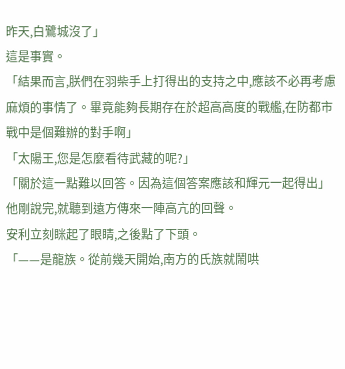昨天,白鷺城沒了」
這是事實。
「結果而言,朕們在羽柴手上打得出的支持之中,應該不必再考慮麻煩的事情了。畢竟能夠長期存在於超高高度的戰艦,在防都市戰中是個難辦的對手啊」
「太陽王,您是怎麼看待武藏的呢?」
「關於這一點難以回答。因為這個答案應該和輝元一起得出」
他剛說完,就聽到遠方傳來一陣高亢的回聲。
安利立刻眯起了眼睛,之後點了下頭。
「——是龍族。從前幾天開始,南方的氏族就鬧哄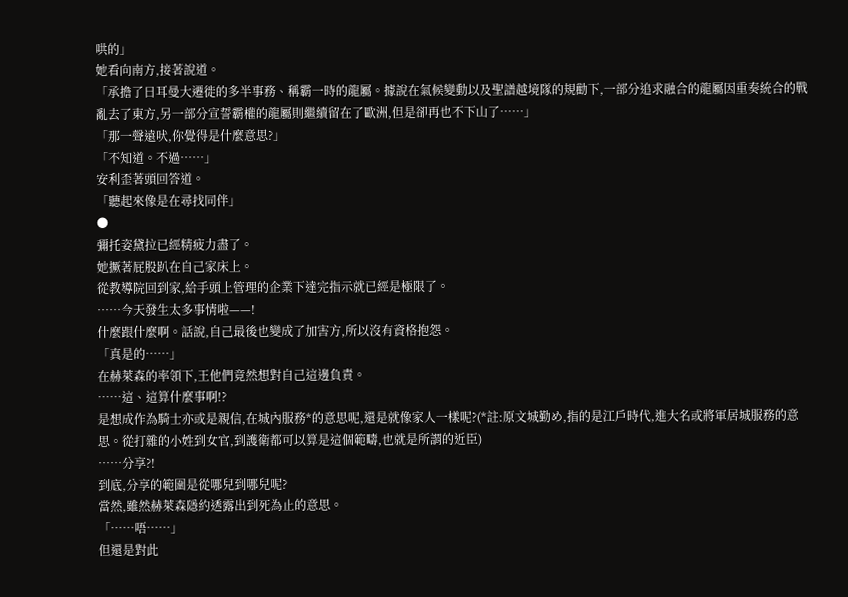哄的」
她看向南方,接著說道。
「承擔了日耳曼大遷徙的多半事務、稱霸一時的龍屬。據說在氣候變動以及聖譜越境隊的規勸下,一部分追求融合的龍屬因重奏統合的戰亂去了東方,另一部分宣誓霸權的龍屬則繼續留在了歐洲,但是卻再也不下山了……」
「那一聲遠吠,你覺得是什麼意思?」
「不知道。不過……」
安利歪著頭回答道。
「聽起來像是在尋找同伴」
●
彌托姿黛拉已經精疲力盡了。
她撅著屁股趴在自己家床上。
從教導院回到家,給手頭上管理的企業下達完指示就已經是極限了。
……今天發生太多事情啦——!
什麼跟什麼啊。話說,自己最後也變成了加害方,所以沒有資格抱怨。
「真是的……」
在赫萊森的率領下,王他們竟然想對自己這邊負責。
……這、這算什麼事啊!?
是想成作為騎士亦或是親信,在城內服務*的意思呢,還是就像家人一樣呢?(*註:原文城勤め,指的是江戶時代,進大名或將軍居城服務的意思。從打雜的小姓到女官,到護衛都可以算是這個範疇,也就是所謂的近臣)
……分享?!
到底,分享的範圍是從哪兒到哪兒呢?
當然,雖然赫萊森隱約透露出到死為止的意思。
「……唔……」
但還是對此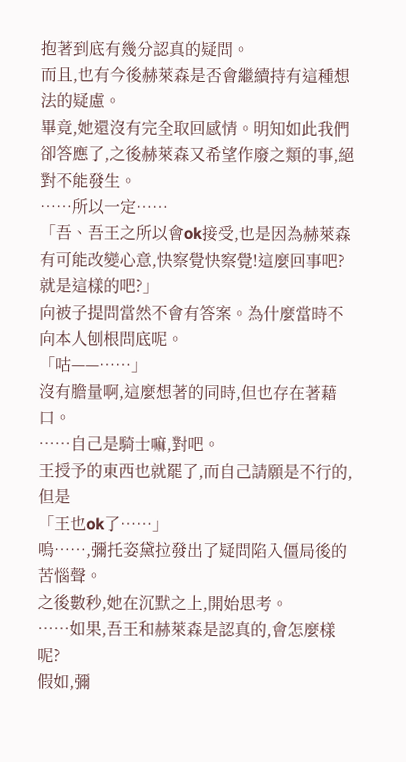抱著到底有幾分認真的疑問。
而且,也有今後赫萊森是否會繼續持有這種想法的疑慮。
畢竟,她還沒有完全取回感情。明知如此我們卻答應了,之後赫萊森又希望作廢之類的事,絕對不能發生。
……所以一定……
「吾、吾王之所以會ok接受,也是因為赫萊森有可能改變心意,快察覺快察覺!這麼回事吧?就是這樣的吧?」
向被子提問當然不會有答案。為什麼當時不向本人刨根問底呢。
「咕——……」
沒有膽量啊,這麼想著的同時,但也存在著藉口。
……自己是騎士嘛,對吧。
王授予的東西也就罷了,而自己請願是不行的,但是
「王也ok了……」
嗚……,彌托姿黛拉發出了疑問陷入僵局後的苦惱聲。
之後數秒,她在沉默之上,開始思考。
……如果,吾王和赫萊森是認真的,會怎麼樣呢?
假如,彌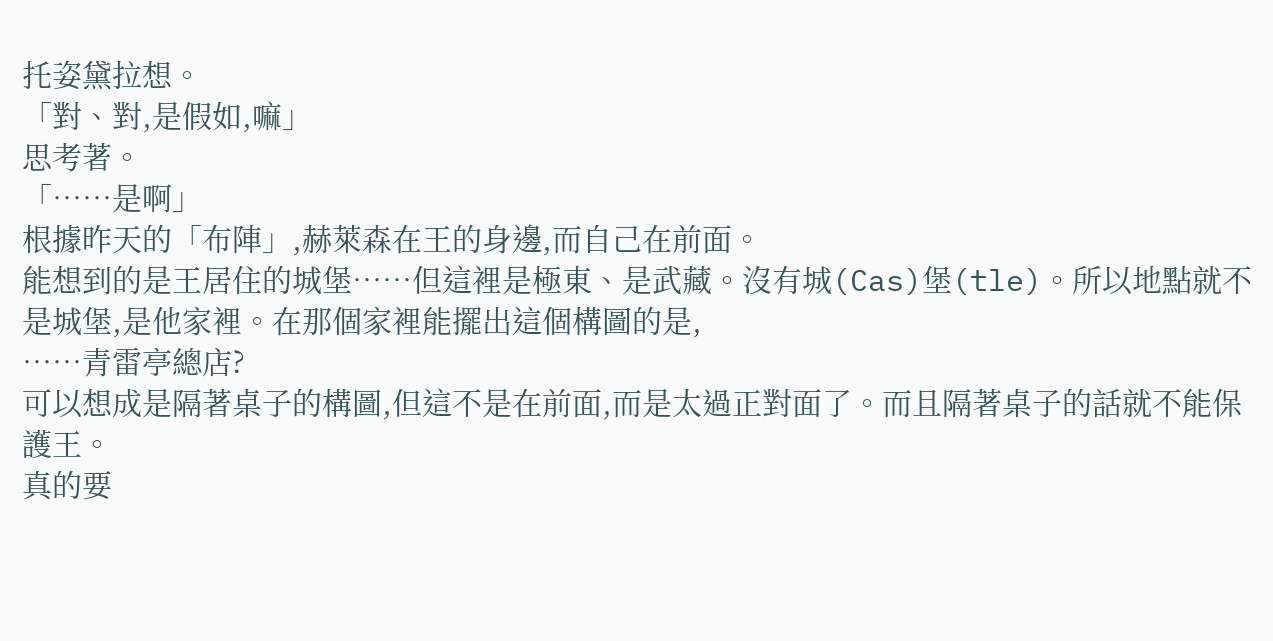托姿黛拉想。
「對、對,是假如,嘛」
思考著。
「……是啊」
根據昨天的「布陣」,赫萊森在王的身邊,而自己在前面。
能想到的是王居住的城堡……但這裡是極東、是武藏。沒有城(Cas)堡(tle)。所以地點就不是城堡,是他家裡。在那個家裡能擺出這個構圖的是,
……青雷亭總店?
可以想成是隔著桌子的構圖,但這不是在前面,而是太過正對面了。而且隔著桌子的話就不能保護王。
真的要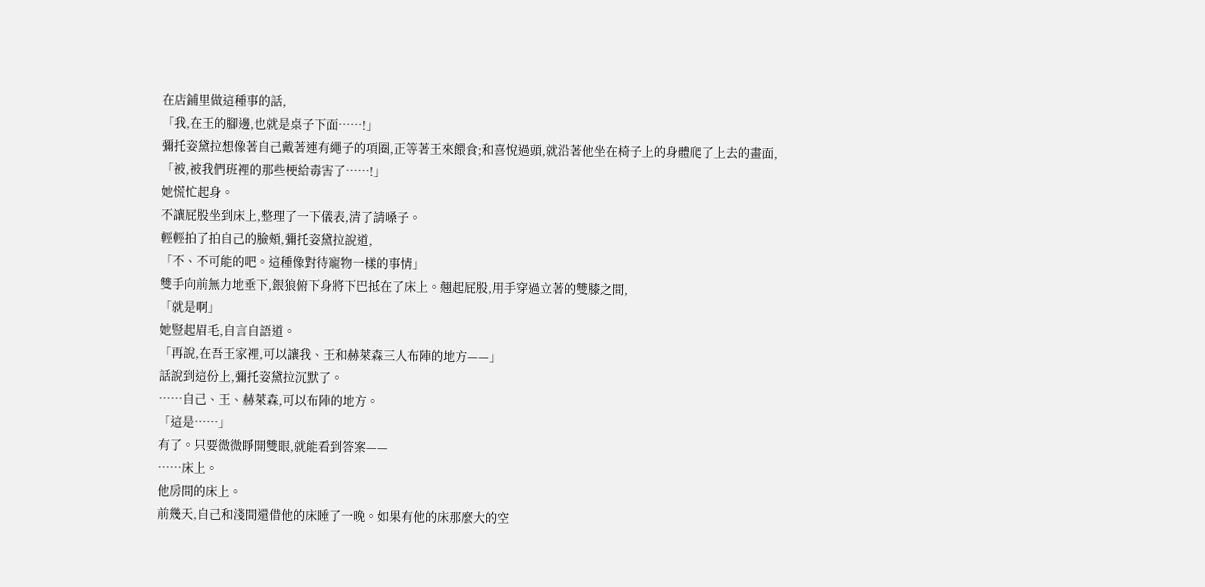在店鋪里做這種事的話,
「我,在王的腳邊,也就是桌子下面……!」
彌托姿黛拉想像著自己戴著連有繩子的項圈,正等著王來餵食;和喜悅過頭,就沿著他坐在椅子上的身體爬了上去的畫面,
「被,被我們班裡的那些梗給毒害了……!」
她慌忙起身。
不讓屁股坐到床上,整理了一下儀表,清了請嗓子。
輕輕拍了拍自己的臉頰,彌托姿黛拉說道,
「不、不可能的吧。這種像對待寵物一樣的事情」
雙手向前無力地垂下,銀狼俯下身將下巴抵在了床上。翹起屁股,用手穿過立著的雙膝之間,
「就是啊」
她豎起眉毛,自言自語道。
「再說,在吾王家裡,可以讓我、王和赫萊森三人布陣的地方——」
話說到這份上,彌托姿黛拉沉默了。
……自己、王、赫萊森,可以布陣的地方。
「這是……」
有了。只要微微睜開雙眼,就能看到答案——
……床上。
他房間的床上。
前幾天,自己和淺間還借他的床睡了一晚。如果有他的床那麼大的空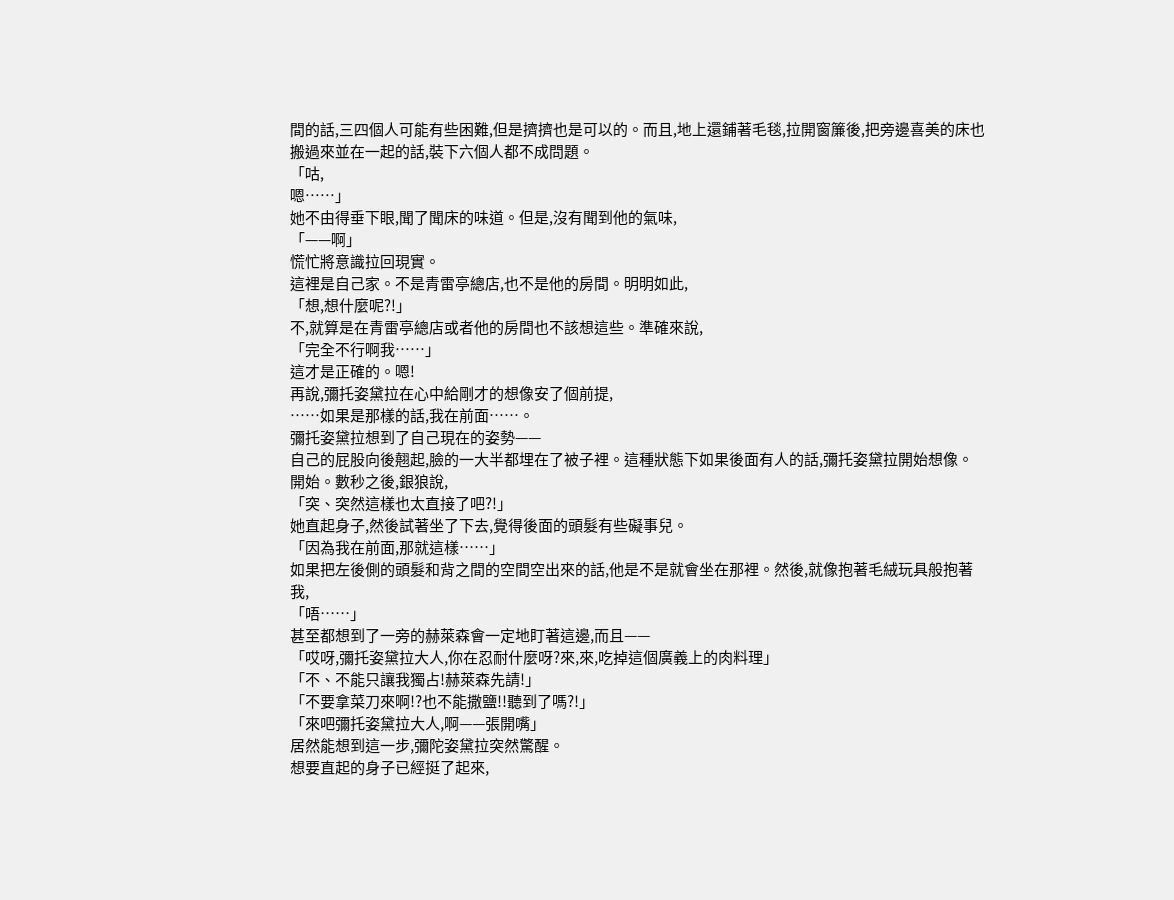間的話,三四個人可能有些困難,但是擠擠也是可以的。而且,地上還鋪著毛毯,拉開窗簾後,把旁邊喜美的床也搬過來並在一起的話,裝下六個人都不成問題。
「咕,
嗯……」
她不由得垂下眼,聞了聞床的味道。但是,沒有聞到他的氣味,
「——啊」
慌忙將意識拉回現實。
這裡是自己家。不是青雷亭總店,也不是他的房間。明明如此,
「想,想什麼呢?!」
不,就算是在青雷亭總店或者他的房間也不該想這些。準確來說,
「完全不行啊我……」
這才是正確的。嗯!
再說,彌托姿黛拉在心中給剛才的想像安了個前提,
……如果是那樣的話,我在前面……。
彌托姿黛拉想到了自己現在的姿勢——
自己的屁股向後翹起,臉的一大半都埋在了被子裡。這種狀態下如果後面有人的話,彌托姿黛拉開始想像。
開始。數秒之後,銀狼說,
「突、突然這樣也太直接了吧?!」
她直起身子,然後試著坐了下去,覺得後面的頭髮有些礙事兒。
「因為我在前面,那就這樣……」
如果把左後側的頭髮和背之間的空間空出來的話,他是不是就會坐在那裡。然後,就像抱著毛絨玩具般抱著我,
「唔……」
甚至都想到了一旁的赫萊森會一定地盯著這邊,而且——
「哎呀,彌托姿黛拉大人,你在忍耐什麼呀?來,來,吃掉這個廣義上的肉料理」
「不、不能只讓我獨占!赫萊森先請!」
「不要拿菜刀來啊!?也不能撒鹽!!聽到了嗎?!」
「來吧彌托姿黛拉大人,啊——張開嘴」
居然能想到這一步,彌陀姿黛拉突然驚醒。
想要直起的身子已經挺了起來,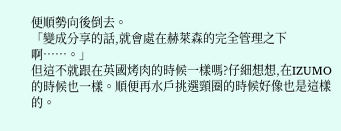便順勢向後倒去。
「變成分享的話,就會處在赫萊森的完全管理之下啊……。」
但這不就跟在英國烤肉的時候一樣嗎?仔細想想,在IZUMO的時候也一樣。順便再水戶挑選頸圈的時候好像也是這樣的。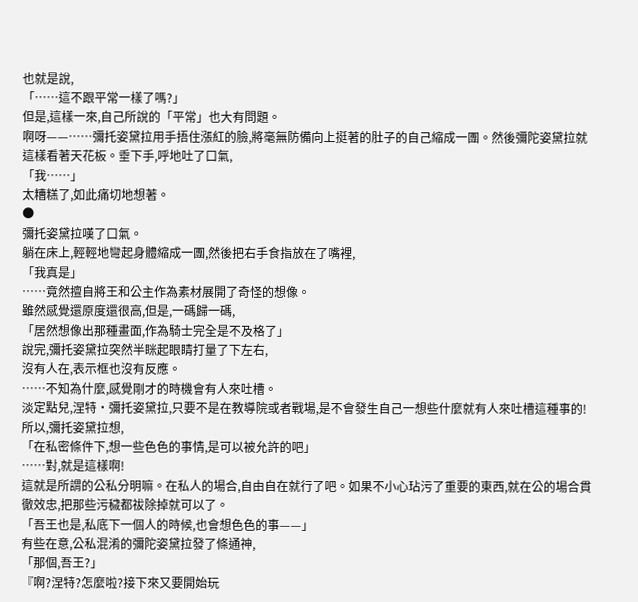也就是說,
「……這不跟平常一樣了嗎?」
但是,這樣一來,自己所說的「平常」也大有問題。
啊呀——……彌托姿黛拉用手捂住漲紅的臉,將毫無防備向上挺著的肚子的自己縮成一團。然後彌陀姿黛拉就這樣看著天花板。垂下手,呼地吐了口氣,
「我……」
太糟糕了,如此痛切地想著。
●
彌托姿黛拉嘆了口氣。
躺在床上,輕輕地彎起身體縮成一團,然後把右手食指放在了嘴裡,
「我真是」
……竟然擅自將王和公主作為素材展開了奇怪的想像。
雖然感覺還原度還很高,但是,一碼歸一碼,
「居然想像出那種畫面,作為騎士完全是不及格了」
說完,彌托姿黛拉突然半眯起眼睛打量了下左右,
沒有人在,表示框也沒有反應。
……不知為什麼,感覺剛才的時機會有人來吐槽。
淡定點兒,涅特•彌托姿黛拉,只要不是在教導院或者戰場,是不會發生自己一想些什麼就有人來吐槽這種事的!
所以,彌托姿黛拉想,
「在私密條件下,想一些色色的事情,是可以被允許的吧」
……對,就是這樣啊!
這就是所謂的公私分明嘛。在私人的場合,自由自在就行了吧。如果不小心玷污了重要的東西,就在公的場合貫徹效忠,把那些污穢都祓除掉就可以了。
「吾王也是,私底下一個人的時候,也會想色色的事——」
有些在意,公私混淆的彌陀姿黛拉發了條通神,
「那個,吾王?」
『啊?涅特?怎麼啦?接下來又要開始玩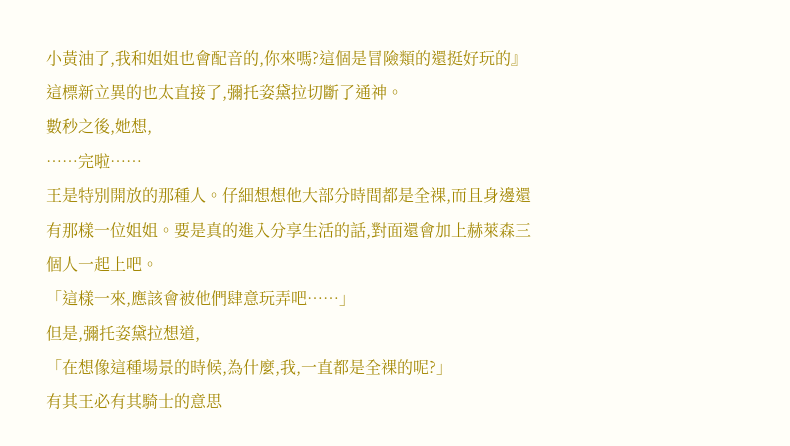小黃油了,我和姐姐也會配音的,你來嗎?這個是冒險類的還挺好玩的』
這標新立異的也太直接了,彌托姿黛拉切斷了通神。
數秒之後,她想,
……完啦……
王是特別開放的那種人。仔細想想他大部分時間都是全裸,而且身邊還有那樣一位姐姐。要是真的進入分享生活的話,對面還會加上赫萊森三個人一起上吧。
「這樣一來,應該會被他們肆意玩弄吧……」
但是,彌托姿黛拉想道,
「在想像這種場景的時候,為什麼,我,一直都是全裸的呢?」
有其王必有其騎士的意思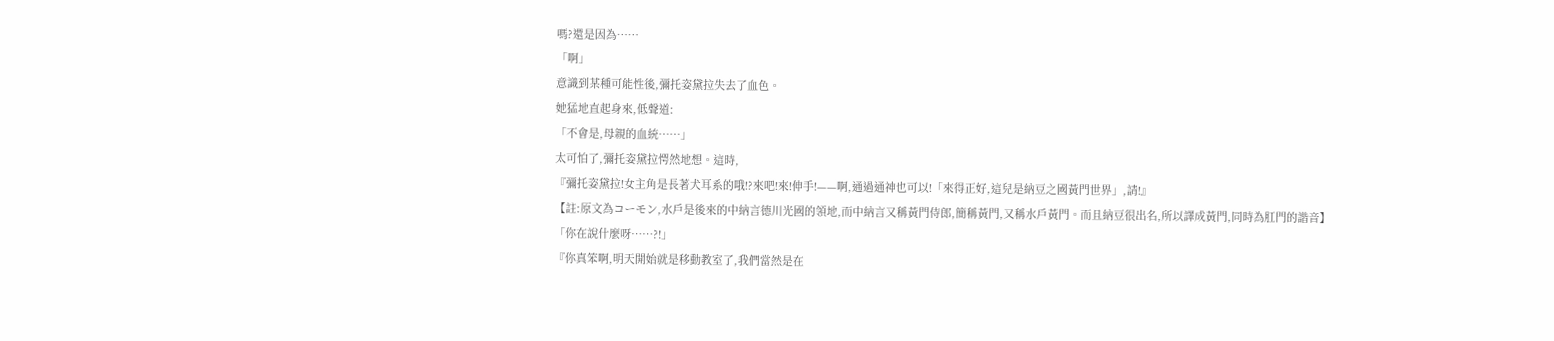嗎?還是因為……
「啊」
意識到某種可能性後,彌托姿黛拉失去了血色。
她猛地直起身來,低聲道:
「不會是,母親的血統……」
太可怕了,彌托姿黛拉愕然地想。這時,
『彌托姿黛拉!女主角是長著犬耳系的哦!?來吧!來!伸手!——啊,通過通神也可以!「來得正好,這兒是納豆之國黃門世界」,請!』
【註:原文為コーモン,水戶是後來的中納言德川光國的領地,而中納言又稱黃門侍郎,簡稱黃門,又稱水戶黃門。而且納豆很出名,所以譯成黃門,同時為肛門的諧音】
「你在說什麼呀……?!」
『你真笨啊,明天開始就是移動教室了,我們當然是在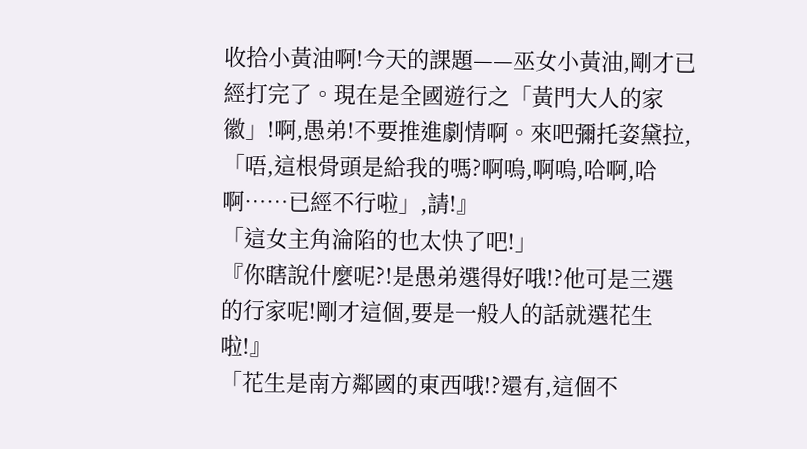收拾小黃油啊!今天的課題——巫女小黃油,剛才已經打完了。現在是全國遊行之「黃門大人的家徽」!啊,愚弟!不要推進劇情啊。來吧彌托姿黛拉,「唔,這根骨頭是給我的嗎?啊嗚,啊嗚,哈啊,哈啊……已經不行啦」,請!』
「這女主角淪陷的也太快了吧!」
『你瞎說什麼呢?!是愚弟選得好哦!?他可是三選的行家呢!剛才這個,要是一般人的話就選花生啦!』
「花生是南方鄰國的東西哦!?還有,這個不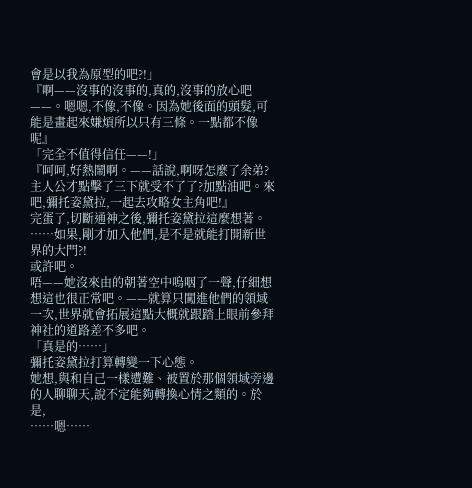會是以我為原型的吧?!」
『啊——沒事的沒事的,真的,沒事的放心吧——。嗯嗯,不像,不像。因為她後面的頭髮,可能是畫起來嫌煩所以只有三條。一點都不像呢』
「完全不值得信任——!」
『呵呵,好熱鬧啊。——話說,啊呀怎麼了余弟?主人公才點擊了三下就受不了了?加點油吧。來吧,彌托姿黛拉,一起去攻略女主角吧!』
完蛋了,切斷通神之後,彌托姿黛拉這麼想著。
……如果,剛才加入他們,是不是就能打開新世界的大門?!
或許吧。
唔——她沒來由的朝著空中嗚咽了一聲,仔細想想這也很正常吧。——就算只闖進他們的領域一次,世界就會拓展這點大概就跟踏上眼前參拜神社的道路差不多吧。
「真是的……」
彌托姿黛拉打算轉變一下心態。
她想,與和自己一樣遭難、被置於那個領域旁邊的人聊聊天,說不定能夠轉換心情之類的。於是,
……嗯……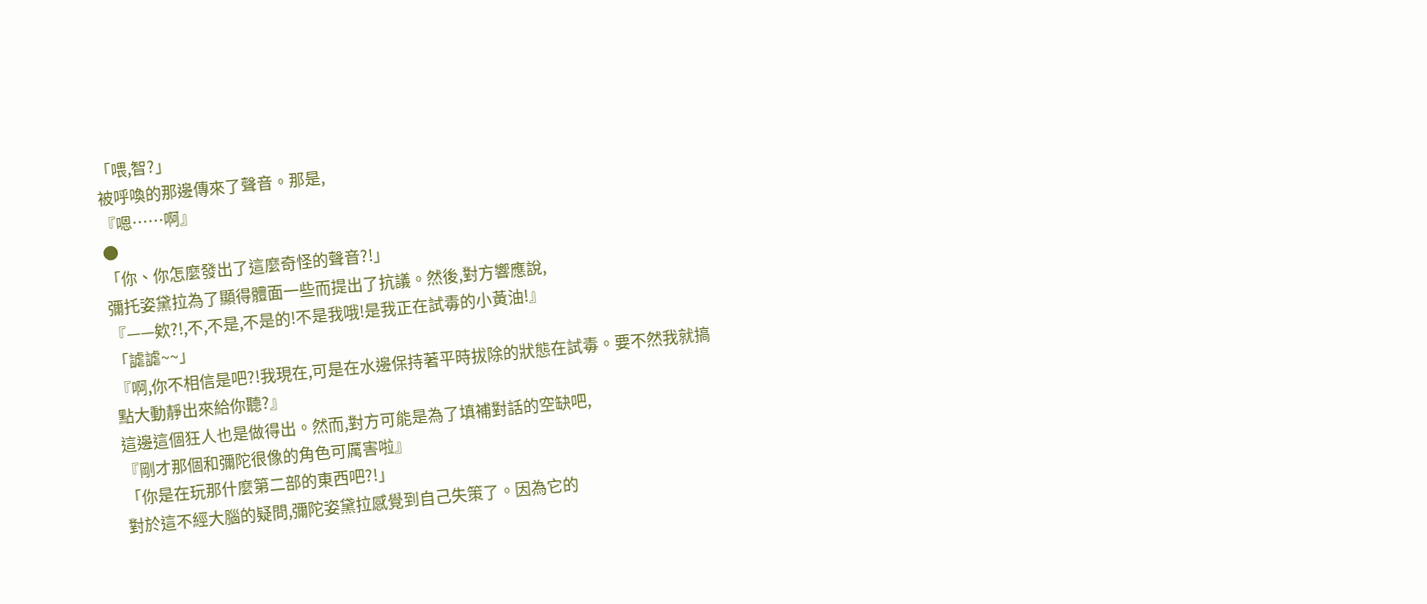「喂,智?」
被呼喚的那邊傳來了聲音。那是,
『嗯……啊』
●
「你、你怎麼發出了這麼奇怪的聲音?!」
彌托姿黛拉為了顯得體面一些而提出了抗議。然後,對方響應說,
『——欸?!,不,不是,不是的!不是我哦!是我正在試毒的小黃油!』
「謔謔~~」
『啊,你不相信是吧?!我現在,可是在水邊保持著平時拔除的狀態在試毒。要不然我就搞點大動靜出來給你聽?』
這邊這個狂人也是做得出。然而,對方可能是為了填補對話的空缺吧,
『剛才那個和彌陀很像的角色可厲害啦』
「你是在玩那什麼第二部的東西吧?!」
對於這不經大腦的疑問,彌陀姿黛拉感覺到自己失策了。因為它的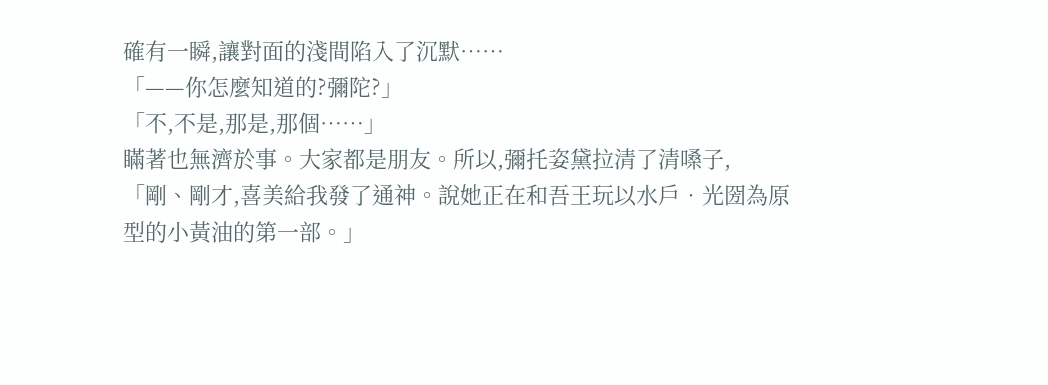確有一瞬,讓對面的淺間陷入了沉默……
「——你怎麼知道的?彌陀?」
「不,不是,那是,那個……」
瞞著也無濟於事。大家都是朋友。所以,彌托姿黛拉清了清嗓子,
「剛、剛才,喜美給我發了通神。說她正在和吾王玩以水戶•光圀為原型的小黃油的第一部。」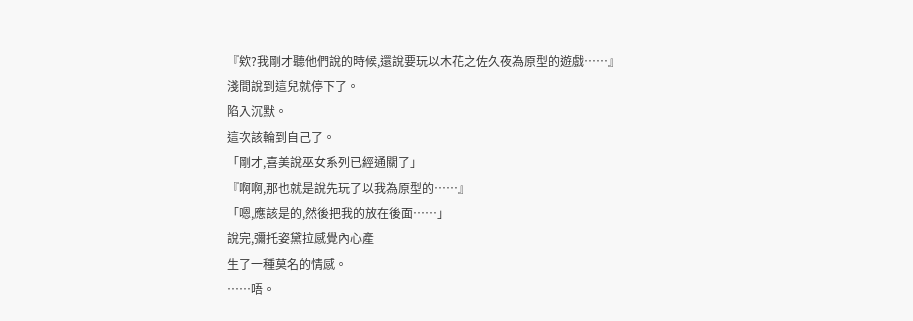『欸?我剛才聽他們說的時候,還說要玩以木花之佐久夜為原型的遊戲……』
淺間說到這兒就停下了。
陷入沉默。
這次該輪到自己了。
「剛才,喜美說巫女系列已經通關了」
『啊啊,那也就是說先玩了以我為原型的……』
「嗯,應該是的,然後把我的放在後面……」
說完,彌托姿黛拉感覺內心產
生了一種莫名的情感。
……唔。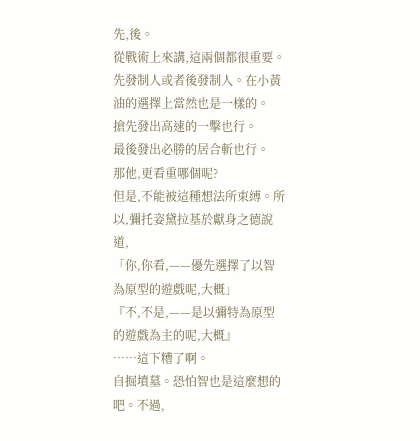先,後。
從戰術上來講,這兩個都很重要。先發制人或者後發制人。在小黃油的選擇上當然也是一樣的。
搶先發出高速的一擊也行。
最後發出必勝的居合斬也行。
那他,更看重哪個呢?
但是,不能被這種想法所束縛。所以,彌托姿黛拉基於獻身之德說道,
「你,你看,——優先選擇了以智為原型的遊戲呢,大概」
『不,不是,——是以彌特為原型的遊戲為主的呢,大概』
……這下糟了啊。
自掘墳墓。恐怕智也是這麼想的吧。不過,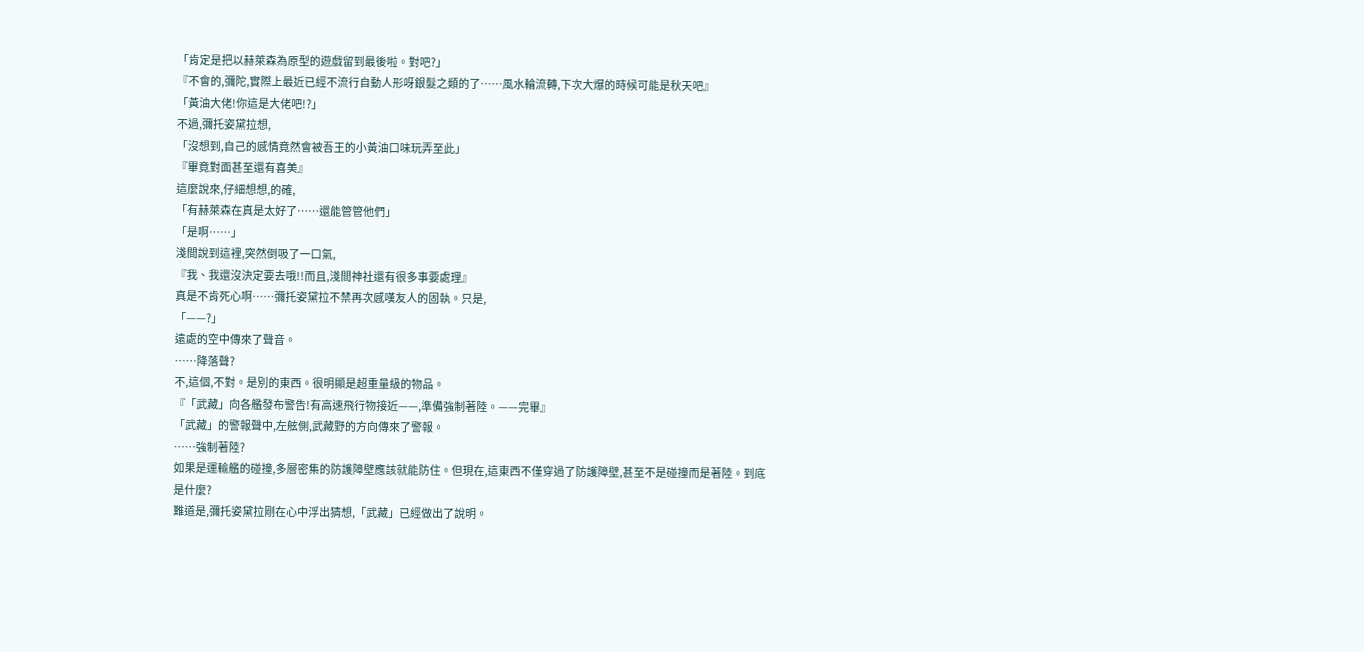「肯定是把以赫萊森為原型的遊戲留到最後啦。對吧?」
『不會的,彌陀,實際上最近已經不流行自動人形呀銀髮之類的了……風水輪流轉,下次大爆的時候可能是秋天吧』
「黃油大佬!你這是大佬吧!?」
不過,彌托姿黛拉想,
「沒想到,自己的感情竟然會被吾王的小黃油口味玩弄至此」
『畢竟對面甚至還有喜美』
這麼說來,仔細想想,的確,
「有赫萊森在真是太好了……還能管管他們」
「是啊……」
淺間說到這裡,突然倒吸了一口氣,
『我、我還沒決定要去哦!!而且,淺間神社還有很多事要處理』
真是不肯死心啊……彌托姿黛拉不禁再次感嘆友人的固執。只是,
「——?」
遠處的空中傳來了聲音。
……降落聲?
不,這個,不對。是別的東西。很明顯是超重量級的物品。
『「武藏」向各艦發布警告!有高速飛行物接近——,準備強制著陸。——完畢』
「武藏」的警報聲中,左舷側,武藏野的方向傳來了警報。
……強制著陸?
如果是運輸艦的碰撞,多層密集的防護障壁應該就能防住。但現在,這東西不僅穿過了防護障壁,甚至不是碰撞而是著陸。到底是什麼?
難道是,彌托姿黛拉剛在心中浮出猜想,「武藏」已經做出了說明。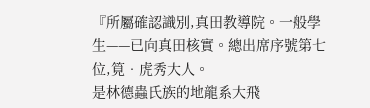『所屬確認識別,真田教導院。一般學生——已向真田核實。總出席序號第七位,筧•虎秀大人。
是林德蟲氏族的地龍系大飛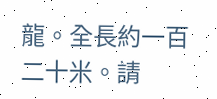龍。全長約一百二十米。請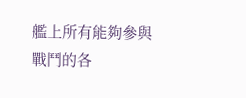艦上所有能夠參與戰鬥的各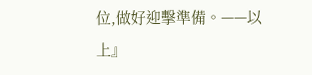位,做好迎擊準備。——以上』